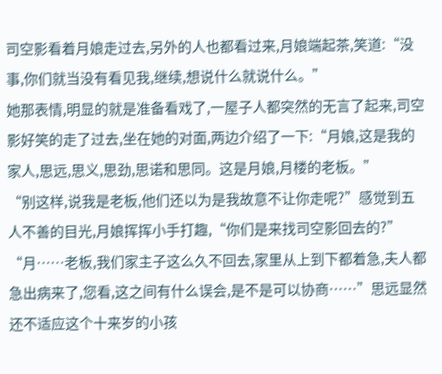司空影看着月娘走过去,另外的人也都看过来,月娘端起茶,笑道:“没事,你们就当没有看见我,继续,想说什么就说什么。”
她那表情,明显的就是准备看戏了,一屋子人都突然的无言了起来,司空影好笑的走了过去,坐在她的对面,两边介绍了一下:“月娘,这是我的家人,思远,思义,思劲,思诺和思同。这是月娘,月楼的老板。”
“别这样,说我是老板,他们还以为是我故意不让你走呢?”感觉到五人不善的目光,月娘挥挥小手打趣,“你们是来找司空影回去的?”
“月……老板,我们家主子这么久不回去,家里从上到下都着急,夫人都急出病来了,您看,这之间有什么误会,是不是可以协商……”思远显然还不适应这个十来岁的小孩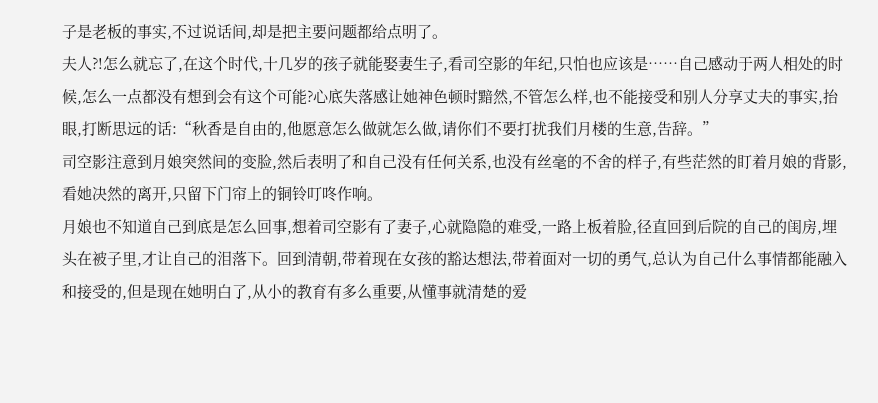子是老板的事实,不过说话间,却是把主要问题都给点明了。
夫人?!怎么就忘了,在这个时代,十几岁的孩子就能娶妻生子,看司空影的年纪,只怕也应该是……自己感动于两人相处的时候,怎么一点都没有想到会有这个可能?心底失落感让她神色顿时黯然,不管怎么样,也不能接受和别人分享丈夫的事实,抬眼,打断思远的话:“秋香是自由的,他愿意怎么做就怎么做,请你们不要打扰我们月楼的生意,告辞。”
司空影注意到月娘突然间的变脸,然后表明了和自己没有任何关系,也没有丝毫的不舍的样子,有些茫然的盯着月娘的背影,看她决然的离开,只留下门帘上的铜铃叮咚作响。
月娘也不知道自己到底是怎么回事,想着司空影有了妻子,心就隐隐的难受,一路上板着脸,径直回到后院的自己的闺房,埋头在被子里,才让自己的泪落下。回到清朝,带着现在女孩的豁达想法,带着面对一切的勇气,总认为自己什么事情都能融入和接受的,但是现在她明白了,从小的教育有多么重要,从懂事就清楚的爱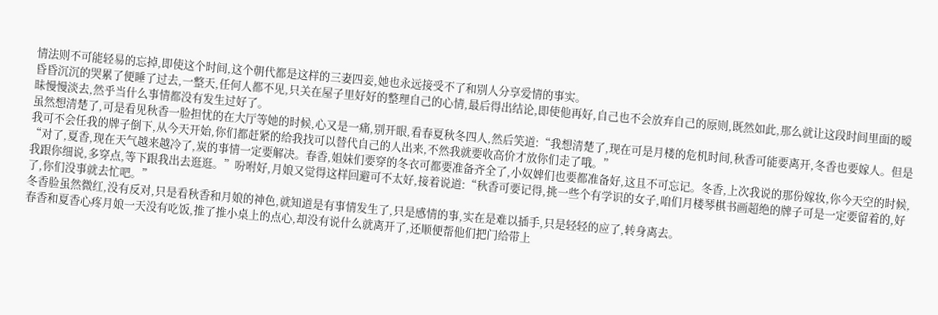情法则不可能轻易的忘掉,即使这个时间,这个朝代都是这样的三妻四妾,她也永远接受不了和别人分享爱情的事实。
昏昏沉沉的哭累了便睡了过去,一整天,任何人都不见,只关在屋子里好好的整理自己的心情,最后得出结论,即使他再好,自己也不会放弃自己的原则,既然如此,那么就让这段时间里面的暧昧慢慢淡去,然乎当什么事情都没有发生过好了。
虽然想清楚了,可是看见秋香一脸担忧的在大厅等她的时候,心又是一痛,别开眼,看春夏秋冬四人,然后笑道:“我想清楚了,现在可是月楼的危机时间,秋香可能要离开,冬香也要嫁人。但是我可不会任我的牌子倒下,从今天开始,你们都赶紧的给我找可以替代自己的人出来,不然我就要收高价才放你们走了哦。”
“对了,夏香,现在天气越来越冷了,炭的事情一定要解决。春香,姐妹们要穿的冬衣可都要准备齐全了,小奴婢们也要都准备好,这且不可忘记。冬香,上次我说的那份嫁妆,你今天空的时候,我跟你细说,多穿点,等下跟我出去逛逛。”吩咐好,月娘又觉得这样回避可不太好,接着说道:“秋香可要记得,挑一些个有学识的女子,咱们月楼琴棋书画超绝的牌子可是一定要留着的,好了,你们没事就去忙吧。”
冬香脸虽然微红,没有反对,只是看秋香和月娘的神色,就知道是有事情发生了,只是感情的事,实在是难以插手,只是轻轻的应了,转身离去。
春香和夏香心疼月娘一天没有吃饭,推了推小桌上的点心,却没有说什么就离开了,还顺便帮他们把门给带上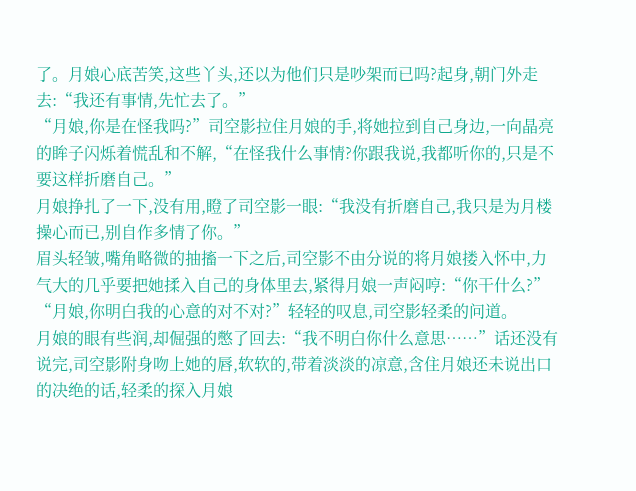了。月娘心底苦笑,这些丫头,还以为他们只是吵架而已吗?起身,朝门外走去:“我还有事情,先忙去了。”
“月娘,你是在怪我吗?”司空影拉住月娘的手,将她拉到自己身边,一向晶亮的眸子闪烁着慌乱和不解,“在怪我什么事情?你跟我说,我都听你的,只是不要这样折磨自己。”
月娘挣扎了一下,没有用,瞪了司空影一眼:“我没有折磨自己,我只是为月楼操心而已,别自作多情了你。”
眉头轻皱,嘴角略微的抽搐一下之后,司空影不由分说的将月娘搂入怀中,力气大的几乎要把她揉入自己的身体里去,紧得月娘一声闷哼:“你干什么?”
“月娘,你明白我的心意的对不对?”轻轻的叹息,司空影轻柔的问道。
月娘的眼有些润,却倔强的憋了回去:“我不明白你什么意思……”话还没有说完,司空影附身吻上她的唇,软软的,带着淡淡的凉意,含住月娘还未说出口的决绝的话,轻柔的探入月娘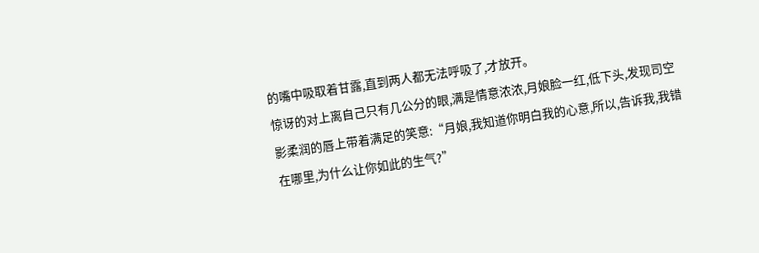的嘴中吸取着甘露,直到两人都无法呼吸了,才放开。
惊讶的对上离自己只有几公分的眼,满是情意浓浓,月娘脸一红,低下头,发现司空影柔润的唇上带着满足的笑意:“月娘,我知道你明白我的心意,所以,告诉我,我错在哪里,为什么让你如此的生气?”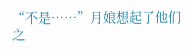“不是……”月娘想起了他们之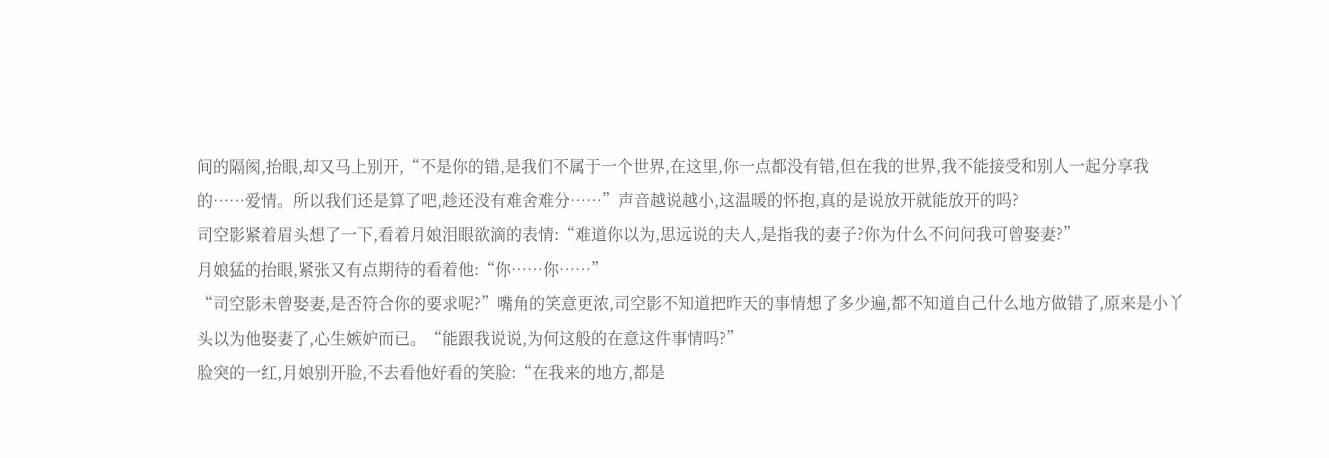间的隔阂,抬眼,却又马上别开,“不是你的错,是我们不属于一个世界,在这里,你一点都没有错,但在我的世界,我不能接受和别人一起分享我的……爱情。所以我们还是算了吧,趁还没有难舍难分……”声音越说越小,这温暖的怀抱,真的是说放开就能放开的吗?
司空影紧着眉头想了一下,看着月娘泪眼欲滴的表情:“难道你以为,思远说的夫人,是指我的妻子?你为什么不问问我可曾娶妻?”
月娘猛的抬眼,紧张又有点期待的看着他:“你……你……”
“司空影未曾娶妻,是否符合你的要求呢?”嘴角的笑意更浓,司空影不知道把昨天的事情想了多少遍,都不知道自己什么地方做错了,原来是小丫头以为他娶妻了,心生嫉妒而已。“能跟我说说,为何这般的在意这件事情吗?”
脸突的一红,月娘别开脸,不去看他好看的笑脸:“在我来的地方,都是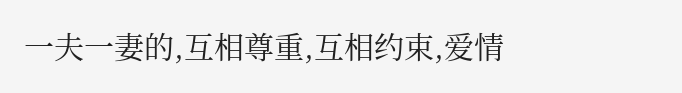一夫一妻的,互相尊重,互相约束,爱情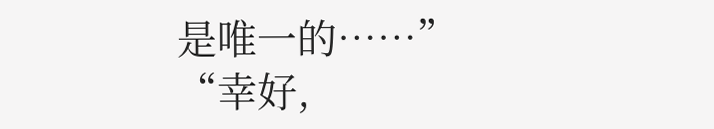是唯一的……”
“幸好,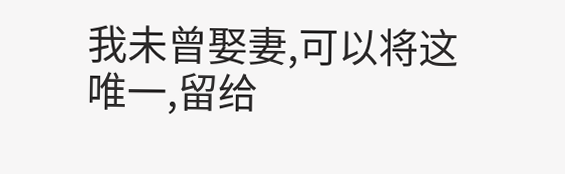我未曾娶妻,可以将这唯一,留给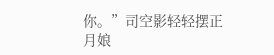你。”司空影轻轻摆正月娘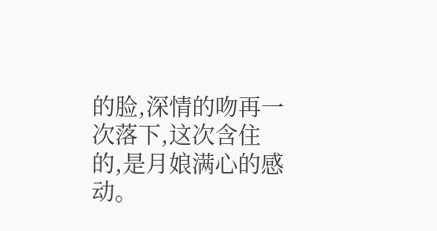的脸,深情的吻再一次落下,这次含住的,是月娘满心的感动。